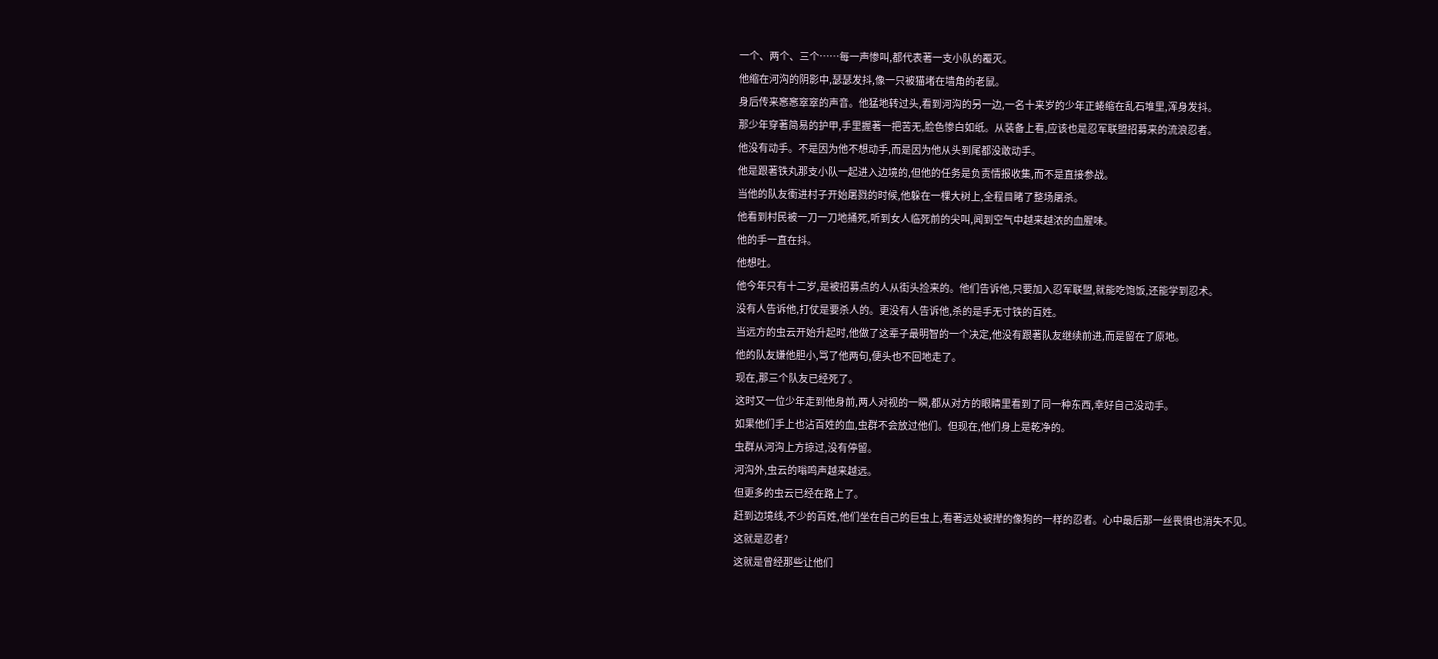一个、两个、三个……每一声惨叫,都代表著一支小队的覆灭。
他缩在河沟的阴影中,瑟瑟发抖,像一只被猫堵在墙角的老鼠。
身后传来窸窸窣窣的声音。他猛地转过头,看到河沟的另一边,一名十来岁的少年正蜷缩在乱石堆里,浑身发抖。
那少年穿著简易的护甲,手里握著一把苦无,脸色惨白如纸。从装备上看,应该也是忍军联盟招募来的流浪忍者。
他没有动手。不是因为他不想动手,而是因为他从头到尾都没敢动手。
他是跟著铁丸那支小队一起进入边境的,但他的任务是负责情报收集,而不是直接参战。
当他的队友衝进村子开始屠戮的时候,他躲在一棵大树上,全程目睹了整场屠杀。
他看到村民被一刀一刀地捅死,听到女人临死前的尖叫,闻到空气中越来越浓的血腥味。
他的手一直在抖。
他想吐。
他今年只有十二岁,是被招募点的人从街头捡来的。他们告诉他,只要加入忍军联盟,就能吃饱饭,还能学到忍术。
没有人告诉他,打仗是要杀人的。更没有人告诉他,杀的是手无寸铁的百姓。
当远方的虫云开始升起时,他做了这辈子最明智的一个决定,他没有跟著队友继续前进,而是留在了原地。
他的队友嫌他胆小,骂了他两句,便头也不回地走了。
现在,那三个队友已经死了。
这时又一位少年走到他身前,两人对视的一瞬,都从对方的眼睛里看到了同一种东西,幸好自己没动手。
如果他们手上也沾百姓的血,虫群不会放过他们。但现在,他们身上是乾净的。
虫群从河沟上方掠过,没有停留。
河沟外,虫云的嗡鸣声越来越远。
但更多的虫云已经在路上了。
赶到边境线,不少的百姓,他们坐在自己的巨虫上,看著远处被撵的像狗的一样的忍者。心中最后那一丝畏惧也消失不见。
这就是忍者?
这就是曾经那些让他们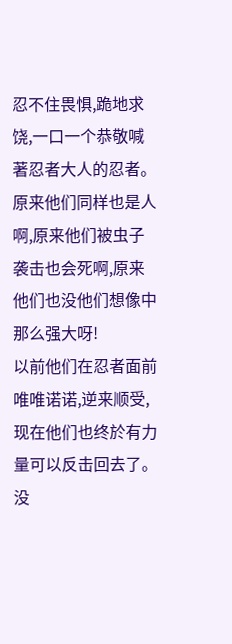忍不住畏惧,跪地求饶,一口一个恭敬喊著忍者大人的忍者。
原来他们同样也是人啊,原来他们被虫子袭击也会死啊,原来他们也没他们想像中那么强大呀!
以前他们在忍者面前唯唯诺诺,逆来顺受,现在他们也终於有力量可以反击回去了。
没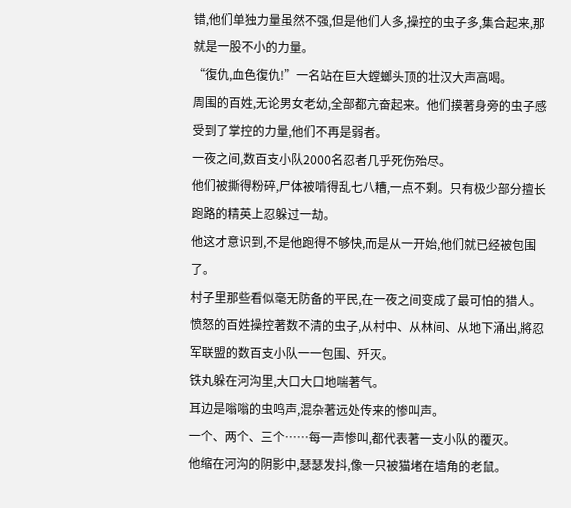错,他们单独力量虽然不强,但是他们人多,操控的虫子多,集合起来,那就是一股不小的力量。
“復仇,血色復仇!”一名站在巨大螳螂头顶的壮汉大声高喝。
周围的百姓,无论男女老幼,全部都亢奋起来。他们摸著身旁的虫子感受到了掌控的力量,他们不再是弱者。
一夜之间,数百支小队2000名忍者几乎死伤殆尽。
他们被撕得粉碎,尸体被啃得乱七八糟,一点不剩。只有极少部分擅长跑路的精英上忍躲过一劫。
他这才意识到,不是他跑得不够快,而是从一开始,他们就已经被包围了。
村子里那些看似毫无防备的平民,在一夜之间变成了最可怕的猎人。
愤怒的百姓操控著数不清的虫子,从村中、从林间、从地下涌出,將忍军联盟的数百支小队一一包围、歼灭。
铁丸躲在河沟里,大口大口地喘著气。
耳边是嗡嗡的虫鸣声,混杂著远处传来的惨叫声。
一个、两个、三个……每一声惨叫,都代表著一支小队的覆灭。
他缩在河沟的阴影中,瑟瑟发抖,像一只被猫堵在墙角的老鼠。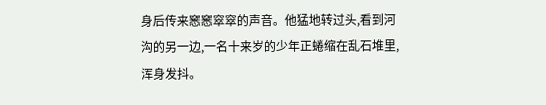身后传来窸窸窣窣的声音。他猛地转过头,看到河沟的另一边,一名十来岁的少年正蜷缩在乱石堆里,浑身发抖。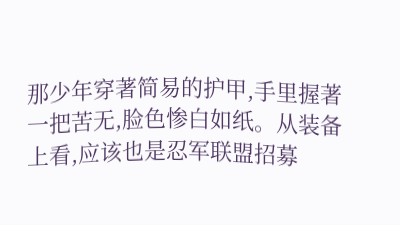那少年穿著简易的护甲,手里握著一把苦无,脸色惨白如纸。从装备上看,应该也是忍军联盟招募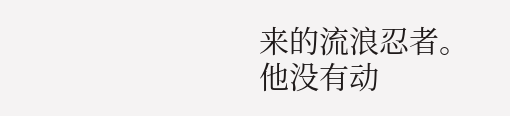来的流浪忍者。
他没有动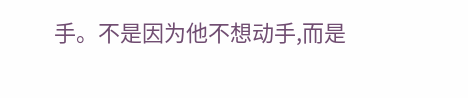手。不是因为他不想动手,而是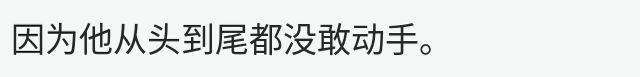因为他从头到尾都没敢动手。